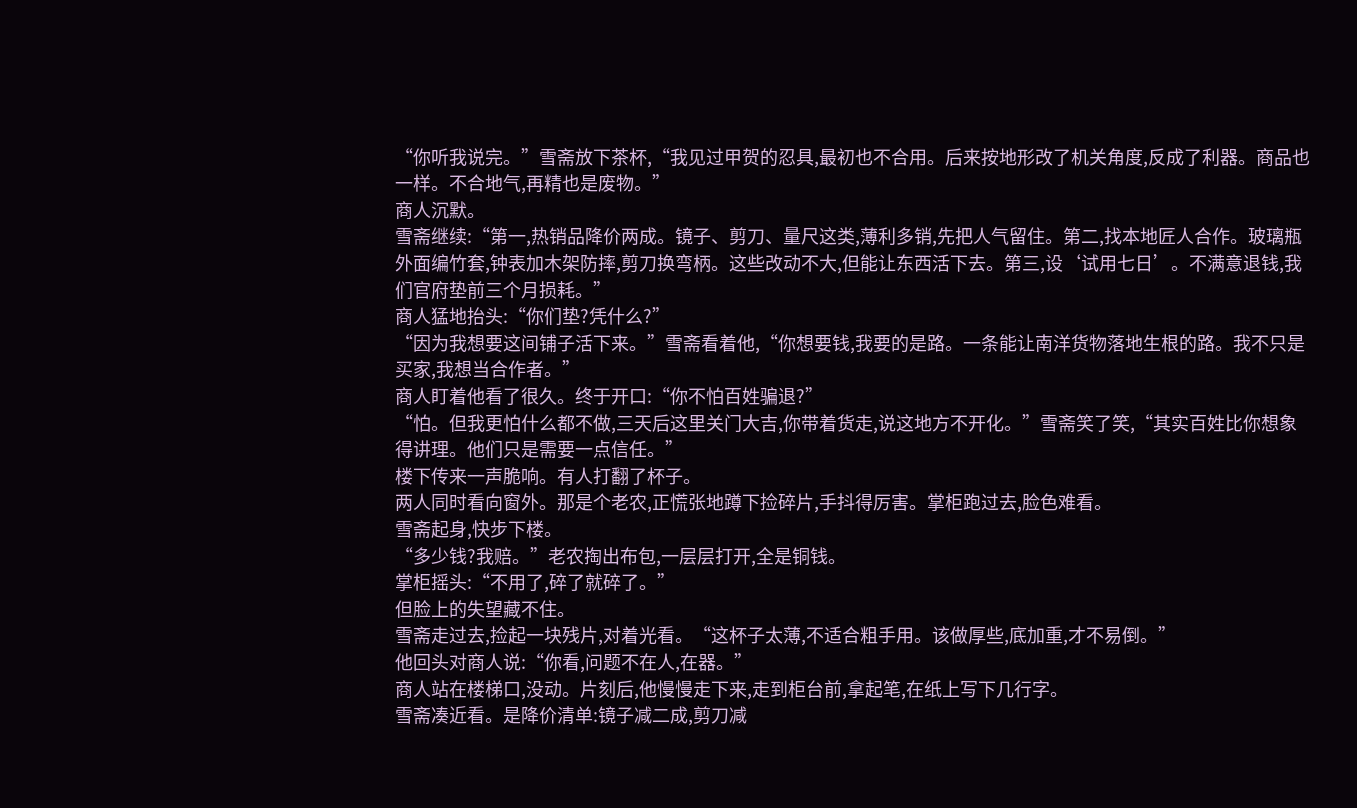“你听我说完。”雪斋放下茶杯,“我见过甲贺的忍具,最初也不合用。后来按地形改了机关角度,反成了利器。商品也一样。不合地气,再精也是废物。”
商人沉默。
雪斋继续:“第一,热销品降价两成。镜子、剪刀、量尺这类,薄利多销,先把人气留住。第二,找本地匠人合作。玻璃瓶外面编竹套,钟表加木架防摔,剪刀换弯柄。这些改动不大,但能让东西活下去。第三,设‘试用七日’。不满意退钱,我们官府垫前三个月损耗。”
商人猛地抬头:“你们垫?凭什么?”
“因为我想要这间铺子活下来。”雪斋看着他,“你想要钱,我要的是路。一条能让南洋货物落地生根的路。我不只是买家,我想当合作者。”
商人盯着他看了很久。终于开口:“你不怕百姓骗退?”
“怕。但我更怕什么都不做,三天后这里关门大吉,你带着货走,说这地方不开化。”雪斋笑了笑,“其实百姓比你想象得讲理。他们只是需要一点信任。”
楼下传来一声脆响。有人打翻了杯子。
两人同时看向窗外。那是个老农,正慌张地蹲下捡碎片,手抖得厉害。掌柜跑过去,脸色难看。
雪斋起身,快步下楼。
“多少钱?我赔。”老农掏出布包,一层层打开,全是铜钱。
掌柜摇头:“不用了,碎了就碎了。”
但脸上的失望藏不住。
雪斋走过去,捡起一块残片,对着光看。“这杯子太薄,不适合粗手用。该做厚些,底加重,才不易倒。”
他回头对商人说:“你看,问题不在人,在器。”
商人站在楼梯口,没动。片刻后,他慢慢走下来,走到柜台前,拿起笔,在纸上写下几行字。
雪斋凑近看。是降价清单:镜子减二成,剪刀减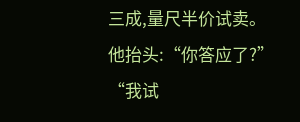三成,量尺半价试卖。
他抬头:“你答应了?”
“我试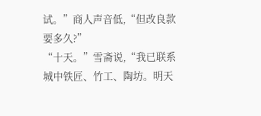试。”商人声音低,“但改良款要多久?”
“十天。”雪斋说,“我已联系城中铁匠、竹工、陶坊。明天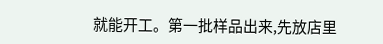就能开工。第一批样品出来,先放店里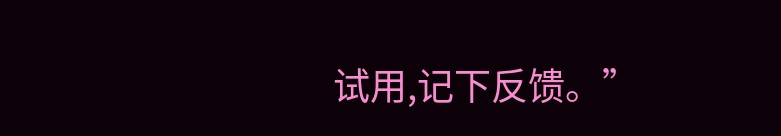试用,记下反馈。”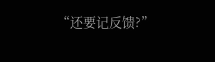“还要记反馈?”